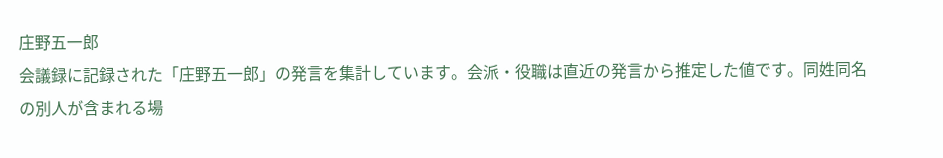庄野五一郎
会議録に記録された「庄野五一郎」の発言を集計しています。会派・役職は直近の発言から推定した値です。同姓同名の別人が含まれる場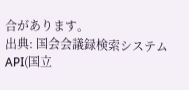合があります。
出典: 国会会議録検索システム API(国立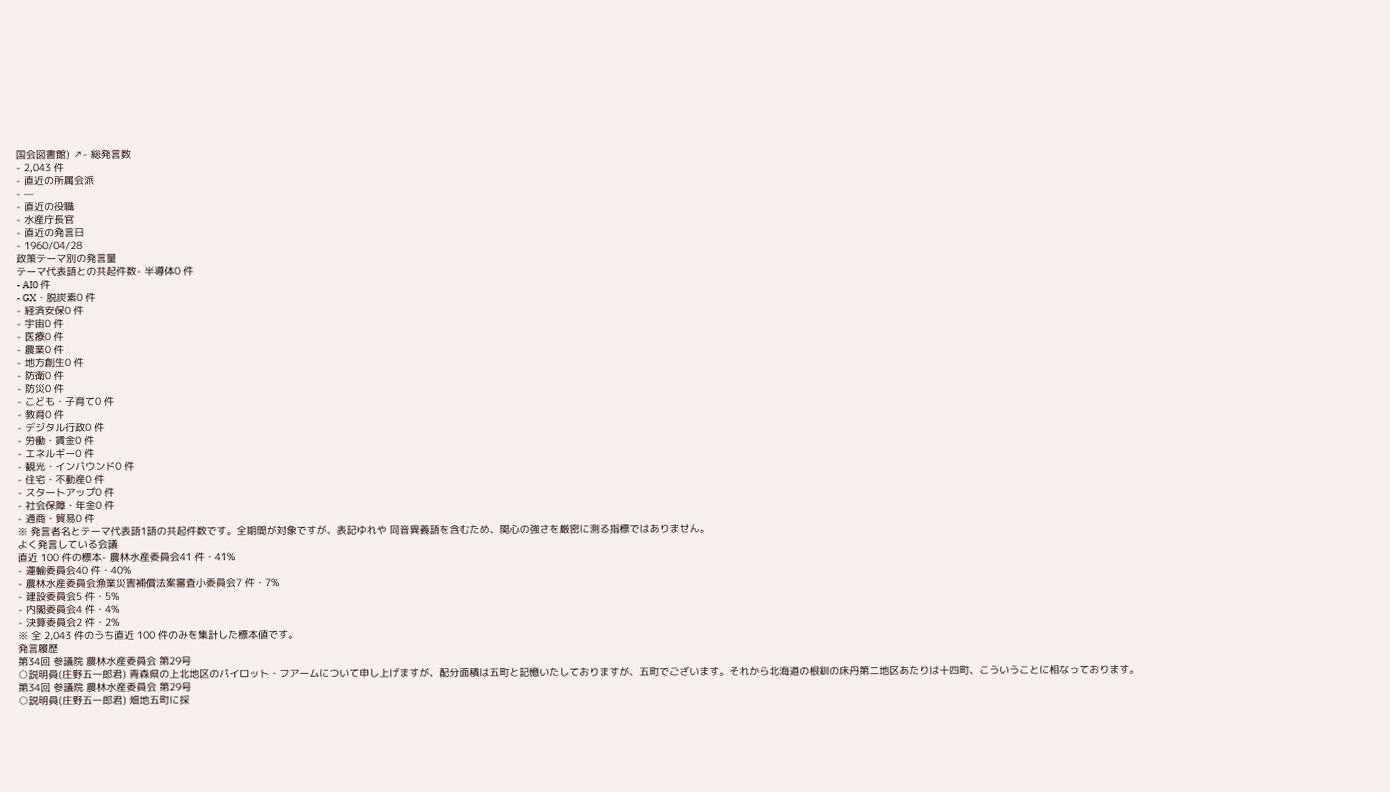国会図書館) ↗- 総発言数
- 2,043 件
- 直近の所属会派
- —
- 直近の役職
- 水産庁長官
- 直近の発言日
- 1960/04/28
政策テーマ別の発言量
テーマ代表語との共起件数- 半導体0 件
- AI0 件
- GX・脱炭素0 件
- 経済安保0 件
- 宇宙0 件
- 医療0 件
- 農業0 件
- 地方創生0 件
- 防衛0 件
- 防災0 件
- こども・子育て0 件
- 教育0 件
- デジタル行政0 件
- 労働・賃金0 件
- エネルギー0 件
- 観光・インバウンド0 件
- 住宅・不動産0 件
- スタートアップ0 件
- 社会保障・年金0 件
- 通商・貿易0 件
※ 発言者名とテーマ代表語1語の共起件数です。全期間が対象ですが、表記ゆれや 同音異義語を含むため、関心の強さを厳密に測る指標ではありません。
よく発言している会議
直近 100 件の標本- 農林水産委員会41 件・41%
- 運輸委員会40 件・40%
- 農林水産委員会漁業災害補償法案審査小委員会7 件・7%
- 建設委員会5 件・5%
- 内閣委員会4 件・4%
- 決算委員会2 件・2%
※ 全 2,043 件のうち直近 100 件のみを集計した標本値です。
発言履歴
第34回 参議院 農林水産委員会 第29号
○説明員(庄野五一郎君) 青森県の上北地区のパイロット・フアームについて申し上げますが、配分面積は五町と記憶いたしておりますが、五町でございます。それから北海道の根釧の床丹第二地区あたりは十四町、こういうことに相なっております。
第34回 参議院 農林水産委員会 第29号
○説明員(庄野五一郎君) 畑地五町に採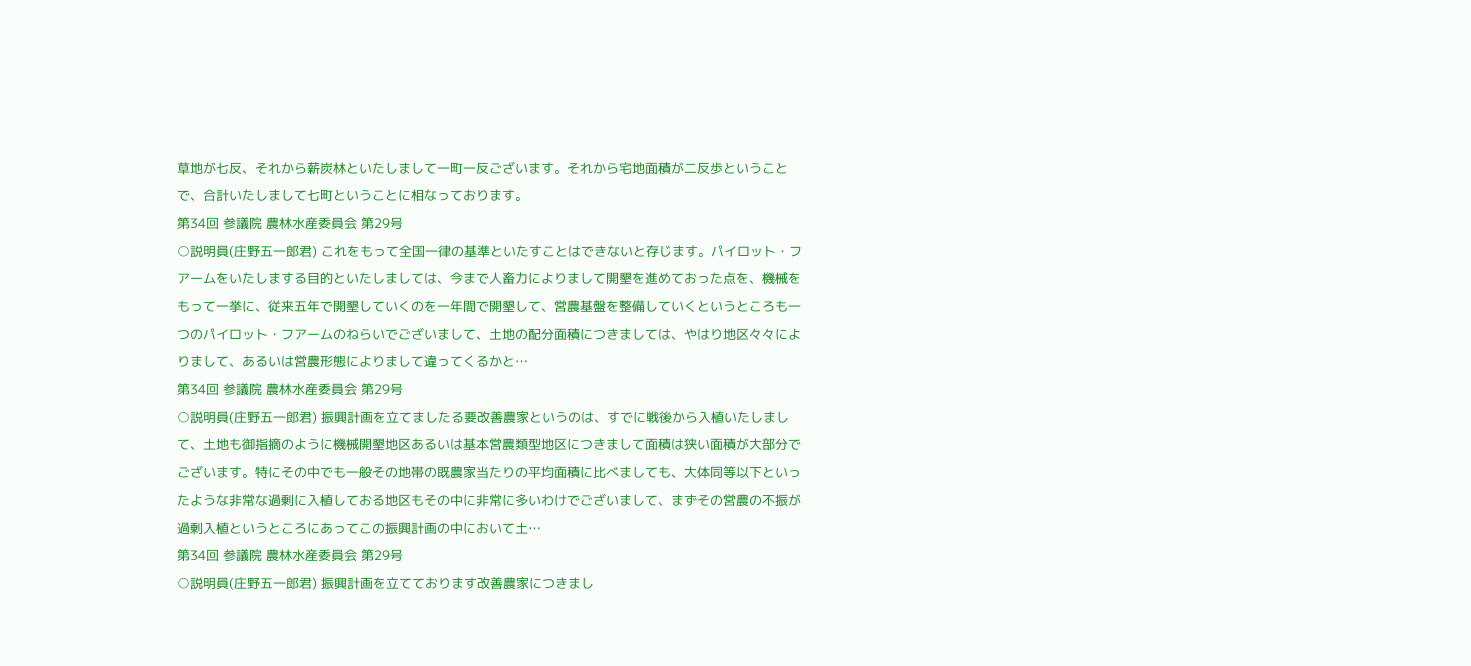草地が七反、それから薪炭林といたしまして一町一反ございます。それから宅地面積が二反歩ということで、合計いたしまして七町ということに相なっております。
第34回 参議院 農林水産委員会 第29号
○説明員(庄野五一郎君) これをもって全国一律の基準といたすことはできないと存じます。パイロット・フアームをいたしまする目的といたしましては、今まで人畜力によりまして開墾を進めておった点を、機械をもって一挙に、従来五年で開墾していくのを一年間で開墾して、営農基盤を整備していくというところも一つのパイロット・フアームのねらいでございまして、土地の配分面積につきましては、やはり地区々々によりまして、あるいは営農形態によりまして違ってくるかと…
第34回 参議院 農林水産委員会 第29号
○説明員(庄野五一郎君) 振興計画を立てましたる要改善農家というのは、すでに戦後から入植いたしまして、土地も御指摘のように機械開墾地区あるいは基本営農類型地区につきまして面積は狭い面積が大部分でございます。特にその中でも一般その地帯の既農家当たりの平均面積に比べましても、大体同等以下といったような非常な過剰に入植しておる地区もその中に非常に多いわけでございまして、まずその営農の不振が過剰入植というところにあってこの振興計画の中において土…
第34回 参議院 農林水産委員会 第29号
○説明員(庄野五一郎君) 振興計画を立てております改善農家につきまし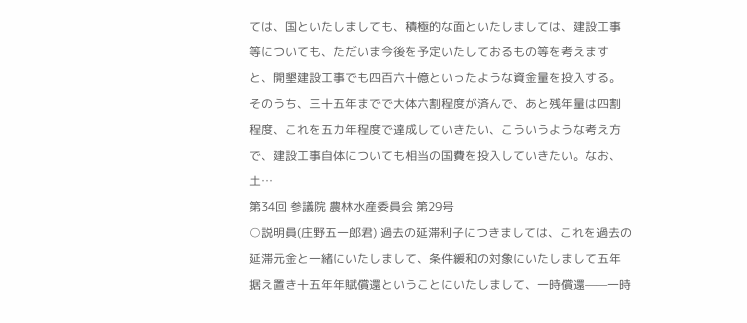ては、国といたしましても、積極的な面といたしましては、建設工事等についても、ただいま今後を予定いたしておるもの等を考えますと、開墾建設工事でも四百六十億といったような資金量を投入する。そのうち、三十五年までで大体六割程度が済んで、あと残年量は四割程度、これを五カ年程度で達成していきたい、こういうような考え方で、建設工事自体についても相当の国費を投入していきたい。なお、土…
第34回 参議院 農林水産委員会 第29号
○説明員(庄野五一郎君) 過去の延滞利子につきましては、これを過去の延滞元金と一緒にいたしまして、条件緩和の対象にいたしまして五年据え置き十五年年賦償還ということにいたしまして、一時償還——一時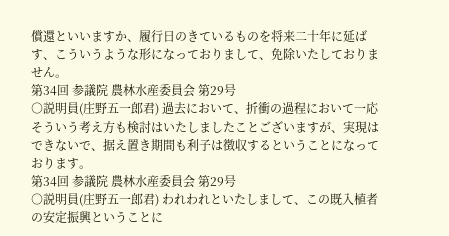償還といいますか、履行日のきているものを将来二十年に延ばす、こういうような形になっておりまして、免除いたしておりません。
第34回 参議院 農林水産委員会 第29号
○説明員(庄野五一郎君) 過去において、折衝の過程において一応そういう考え方も検討はいたしましたことございますが、実現はできないで、据え置き期間も利子は徴収するということになっております。
第34回 参議院 農林水産委員会 第29号
○説明員(庄野五一郎君) われわれといたしまして、この既入植者の安定振興ということに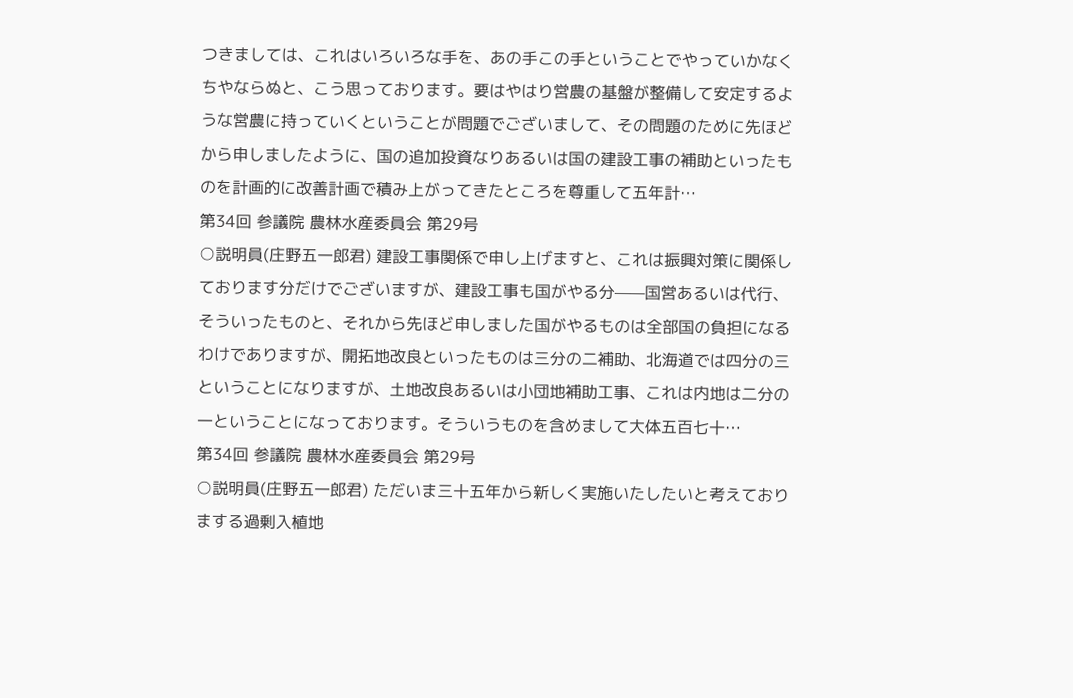つきましては、これはいろいろな手を、あの手この手ということでやっていかなくちやならぬと、こう思っております。要はやはり営農の基盤が整備して安定するような営農に持っていくということが問題でございまして、その問題のために先ほどから申しましたように、国の追加投資なりあるいは国の建設工事の補助といったものを計画的に改善計画で積み上がってきたところを尊重して五年計…
第34回 参議院 農林水産委員会 第29号
○説明員(庄野五一郎君) 建設工事関係で申し上げますと、これは振興対策に関係しております分だけでございますが、建設工事も国がやる分——国営あるいは代行、そういったものと、それから先ほど申しました国がやるものは全部国の負担になるわけでありますが、開拓地改良といったものは三分の二補助、北海道では四分の三ということになりますが、土地改良あるいは小団地補助工事、これは内地は二分の一ということになっております。そういうものを含めまして大体五百七十…
第34回 参議院 農林水産委員会 第29号
○説明員(庄野五一郎君) ただいま三十五年から新しく実施いたしたいと考えておりまする過剰入植地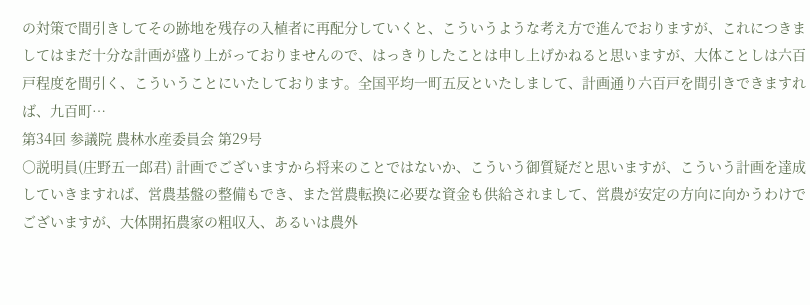の対策で間引きしてその跡地を残存の入植者に再配分していくと、こういうような考え方で進んでおりますが、これにつきましてはまだ十分な計画が盛り上がっておりませんので、はっきりしたことは申し上げかねると思いますが、大体ことしは六百戸程度を間引く、こういうことにいたしております。全国平均一町五反といたしまして、計画通り六百戸を間引きできますれば、九百町…
第34回 参議院 農林水産委員会 第29号
○説明員(庄野五一郎君) 計画でございますから将来のことではないか、こういう御質疑だと思いますが、こういう計画を達成していきますれば、営農基盤の整備もでき、また営農転換に必要な資金も供給されまして、営農が安定の方向に向かうわけでございますが、大体開拓農家の粗収入、あるいは農外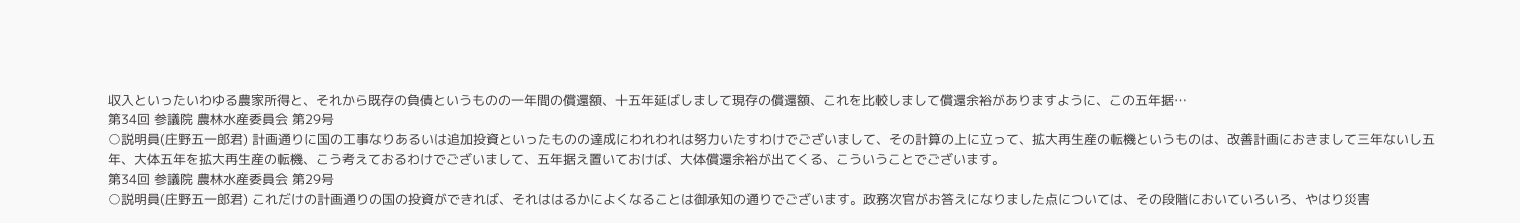収入といったいわゆる農家所得と、それから既存の負債というものの一年間の償還額、十五年延ばしまして現存の償還額、これを比較しまして償還余裕がありますように、この五年据…
第34回 参議院 農林水産委員会 第29号
○説明員(庄野五一郎君) 計画通りに国の工事なりあるいは追加投資といったものの達成にわれわれは努力いたすわけでございまして、その計算の上に立って、拡大再生産の転機というものは、改善計画におきまして三年ないし五年、大体五年を拡大再生産の転機、こう考えておるわけでございまして、五年据え置いておけば、大体償還余裕が出てくる、こういうことでございます。
第34回 参議院 農林水産委員会 第29号
○説明員(庄野五一郎君) これだけの計画通りの国の投資ができれば、それははるかによくなることは御承知の通りでございます。政務次官がお答えになりました点については、その段階においていろいろ、やはり災害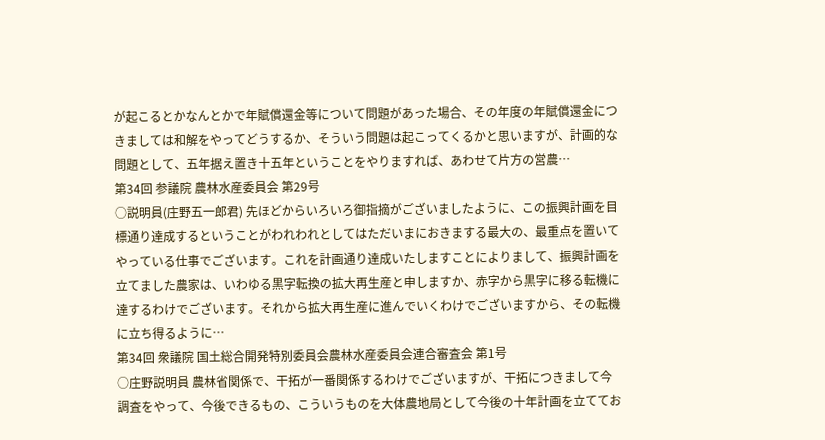が起こるとかなんとかで年賦償還金等について問題があった場合、その年度の年賦償還金につきましては和解をやってどうするか、そういう問題は起こってくるかと思いますが、計画的な問題として、五年据え置き十五年ということをやりますれば、あわせて片方の営農…
第34回 参議院 農林水産委員会 第29号
○説明員(庄野五一郎君) 先ほどからいろいろ御指摘がございましたように、この振興計画を目標通り達成するということがわれわれとしてはただいまにおきまする最大の、最重点を置いてやっている仕事でございます。これを計画通り達成いたしますことによりまして、振興計画を立てました農家は、いわゆる黒字転換の拡大再生産と申しますか、赤字から黒字に移る転機に達するわけでございます。それから拡大再生産に進んでいくわけでございますから、その転機に立ち得るように…
第34回 衆議院 国土総合開発特別委員会農林水産委員会連合審査会 第1号
○庄野説明員 農林省関係で、干拓が一番関係するわけでございますが、干拓につきまして今調査をやって、今後できるもの、こういうものを大体農地局として今後の十年計画を立ててお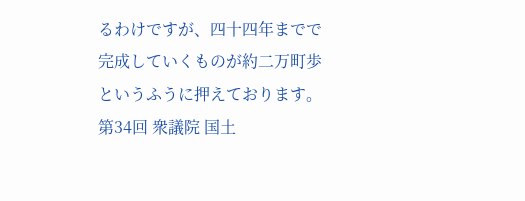るわけですが、四十四年までで完成していくものが約二万町歩というふうに押えております。
第34回 衆議院 国土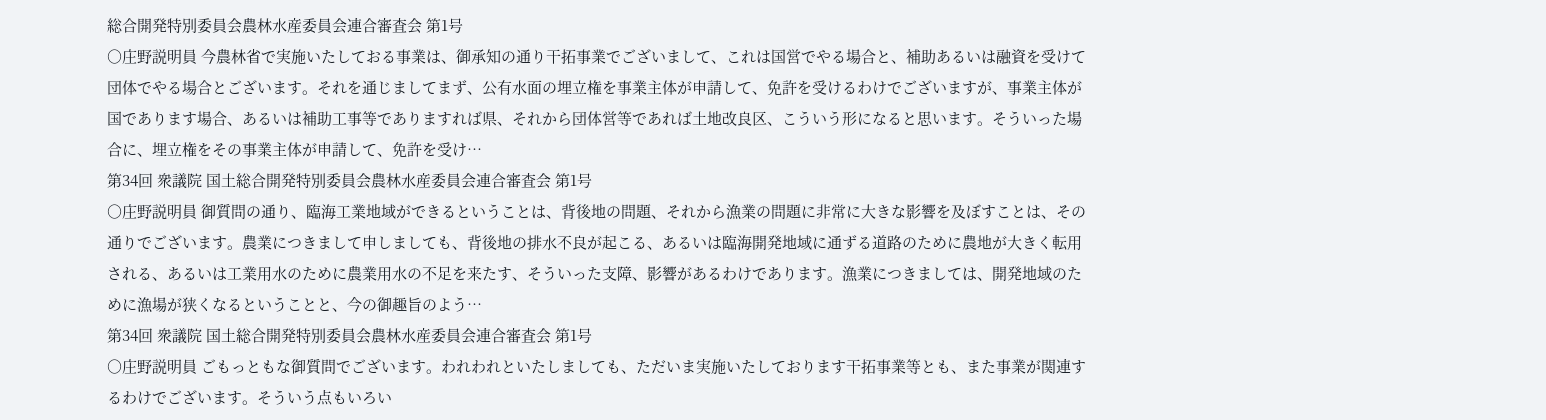総合開発特別委員会農林水産委員会連合審査会 第1号
○庄野説明員 今農林省で実施いたしておる事業は、御承知の通り干拓事業でございまして、これは国営でやる場合と、補助あるいは融資を受けて団体でやる場合とございます。それを通じましてまず、公有水面の埋立権を事業主体が申請して、免許を受けるわけでございますが、事業主体が国であります場合、あるいは補助工事等でありますれば県、それから団体営等であれば土地改良区、こういう形になると思います。そういった場合に、埋立権をその事業主体が申請して、免許を受け…
第34回 衆議院 国土総合開発特別委員会農林水産委員会連合審査会 第1号
○庄野説明員 御質問の通り、臨海工業地域ができるということは、背後地の問題、それから漁業の問題に非常に大きな影響を及ぼすことは、その通りでございます。農業につきまして申しましても、背後地の排水不良が起こる、あるいは臨海開発地域に通ずる道路のために農地が大きく転用される、あるいは工業用水のために農業用水の不足を来たす、そういった支障、影響があるわけであります。漁業につきましては、開発地域のために漁場が狭くなるということと、今の御趣旨のよう…
第34回 衆議院 国土総合開発特別委員会農林水産委員会連合審査会 第1号
○庄野説明員 ごもっともな御質問でございます。われわれといたしましても、ただいま実施いたしております干拓事業等とも、また事業が関連するわけでございます。そういう点もいろい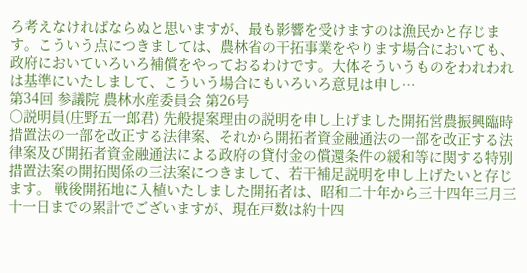ろ考えなければならぬと思いますが、最も影響を受けますのは漁民かと存じます。こういう点につきましては、農林省の干拓事業をやります場合においても、政府においていろいろ補償をやっておるわけです。大体そういうものをわれわれは基準にいたしまして、こういう場合にもいろいろ意見は申し…
第34回 参議院 農林水産委員会 第26号
○説明員(庄野五一郎君) 先般提案理由の説明を申し上げました開拓営農振興臨時措置法の一部を改正する法律案、それから開拓者資金融通法の一部を改正する法律案及び開拓者資金融通法による政府の貸付金の償還条件の緩和等に関する特別措置法案の開拓関係の三法案につきまして、若干補足説明を申し上げたいと存じます。 戦後開拓地に入植いたしました開拓者は、昭和二十年から三十四年三月三十一日までの累計でございますが、現在戸数は約十四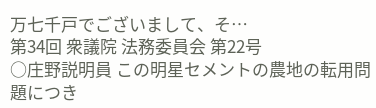万七千戸でございまして、そ…
第34回 衆議院 法務委員会 第22号
○庄野説明員 この明星セメントの農地の転用問題につき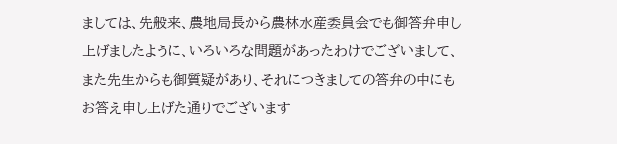ましては、先般来、農地局長から農林水産委員会でも御答弁申し上げましたように、いろいろな問題があったわけでございまして、また先生からも御質疑があり、それにつきましての答弁の中にもお答え申し上げた通りでございます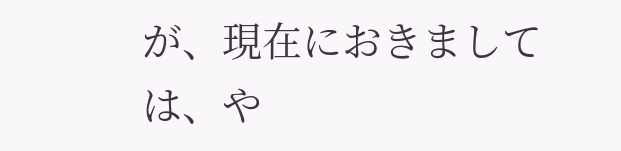が、現在におきましては、や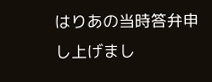はりあの当時答弁申し上げまし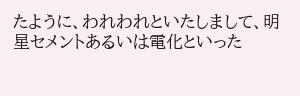たように、われわれといたしまして、明星セメントあるいは電化といった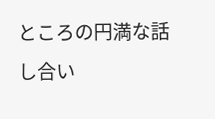ところの円満な話し合い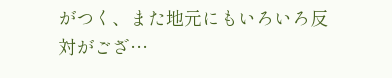がつく、また地元にもいろいろ反対がござ…